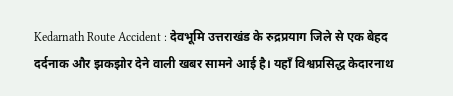Kedarnath Route Accident : देवभूमि उत्तराखंड के रुद्रप्रयाग जिले से एक बेहद दर्दनाक और झकझोर देने वाली खबर सामने आई है। यहाँ विश्वप्रसिद्ध केदारनाथ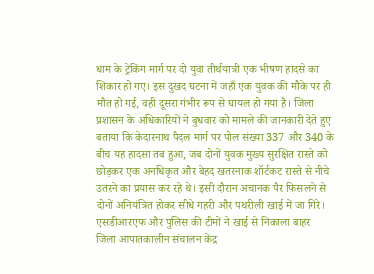धाम के ट्रेकिंग मार्ग पर दो युवा तीर्थयात्री एक भीषण हादसे का शिकार हो गए। इस दुखद घटना में जहाँ एक युवक की मौके पर ही मौत हो गई, वहीं दूसरा गंभीर रूप से घायल हो गया है। जिला प्रशासन के अधिकारियों ने बुधवार को मामले की जानकारी देते हुए बताया कि केदारनाथ पैदल मार्ग पर पोल संख्या 337 और 340 के बीच यह हादसा तब हुआ, जब दोनों युवक मुख्य सुरक्षित रास्ते को छोड़कर एक अनधिकृत और बेहद खतरनाक शॉर्टकट रास्ते से नीचे उतरने का प्रयास कर रहे थे। इसी दौरान अचानक पैर फिसलने से दोनों अनियंत्रित होकर सीधे गहरी और पथरीली खाई में जा गिरे।
एसडीआरएफ और पुलिस की टीमों ने खाई से निकाला बाहर
जिला आपातकालीन संचालन केंद्र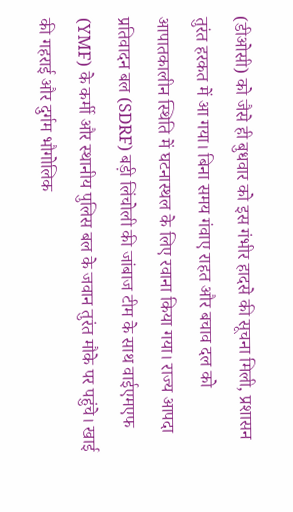(डीओसी) को जैसे ही बुधवार को इस गंभीर हादसे की सूचना मिली, प्रशासन तुरंत हरकत में आ गया। बिना समय गंवाए राहत और बचाव दल को आपातकालीन स्थिति में घटनास्थल के लिए रवाना किया गया। राज्य आपदा प्रतिवादन बल (SDRF) बड़ी लिंचोली की जांबाज टीम के साथ वाईएमएफ (YMF) के कर्मी और स्थानीय पुलिस बल के जवान तुरंत मौके पर पहुंचे। खाई की गहराई और दुर्गम भौगोलिक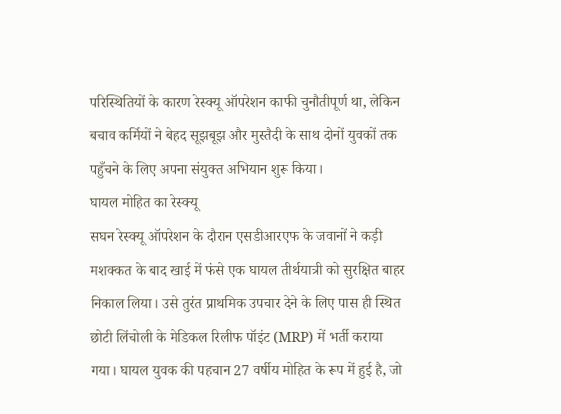परिस्थितियों के कारण रेस्क्यू ऑपरेशन काफी चुनौतीपूर्ण था, लेकिन बचाव कर्मियों ने बेहद सूझबूझ और मुस्तैदी के साथ दोनों युवकों तक पहुँचने के लिए अपना संयुक्त अभियान शुरू किया।
घायल मोहित का रेस्क्यू
सघन रेस्क्यू ऑपरेशन के दौरान एसडीआरएफ के जवानों ने कड़ी मशक्कत के बाद खाई में फंसे एक घायल तीर्थयात्री को सुरक्षित बाहर निकाल लिया। उसे तुरंत प्राथमिक उपचार देने के लिए पास ही स्थित छोटी लिंचोली के मेडिकल रिलीफ पॉइंट (MRP) में भर्ती कराया गया। घायल युवक की पहचान 27 वर्षीय मोहित के रूप में हुई है, जो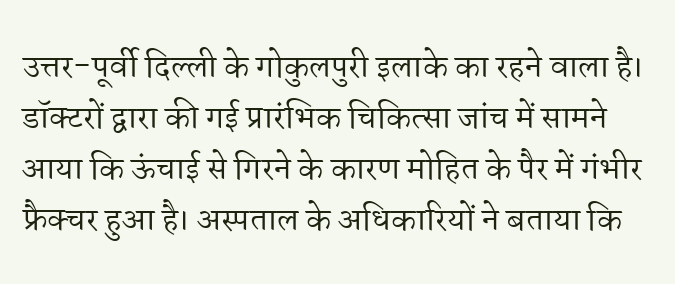उत्तर-पूर्वी दिल्ली के गोकुलपुरी इलाके का रहने वाला है। डॉक्टरों द्वारा की गई प्रारंभिक चिकित्सा जांच में सामने आया कि ऊंचाई से गिरने के कारण मोहित के पैर में गंभीर फ्रैक्चर हुआ है। अस्पताल के अधिकारियों ने बताया कि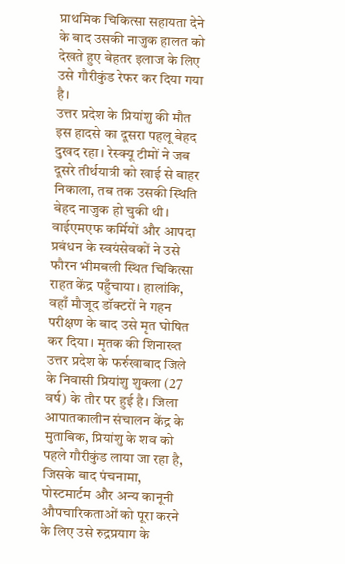प्राथमिक चिकित्सा सहायता देने के बाद उसकी नाजुक हालत को देखते हुए बेहतर इलाज के लिए उसे गौरीकुंड रेफर कर दिया गया है।
उत्तर प्रदेश के प्रियांशु की मौत
इस हादसे का दूसरा पहलू बेहद दुखद रहा। रेस्क्यू टीमों ने जब दूसरे तीर्थयात्री को खाई से बाहर निकाला, तब तक उसकी स्थिति बेहद नाजुक हो चुकी थी। वाईएमएफ कर्मियों और आपदा प्रबंधन के स्वयंसेवकों ने उसे फौरन भीमबली स्थित चिकित्सा राहत केंद्र पहुँचाया। हालांकि, वहाँ मौजूद डॉक्टरों ने गहन परीक्षण के बाद उसे मृत घोषित कर दिया। मृतक की शिनाख्त उत्तर प्रदेश के फर्रुखाबाद जिले के निवासी प्रियांशु शुक्ला (27 वर्ष) के तौर पर हुई है। जिला आपातकालीन संचालन केंद्र के मुताबिक, प्रियांशु के शव को पहले गौरीकुंड लाया जा रहा है, जिसके बाद पंचनामा, पोस्टमार्टम और अन्य कानूनी औपचारिकताओं को पूरा करने के लिए उसे रुद्रप्रयाग के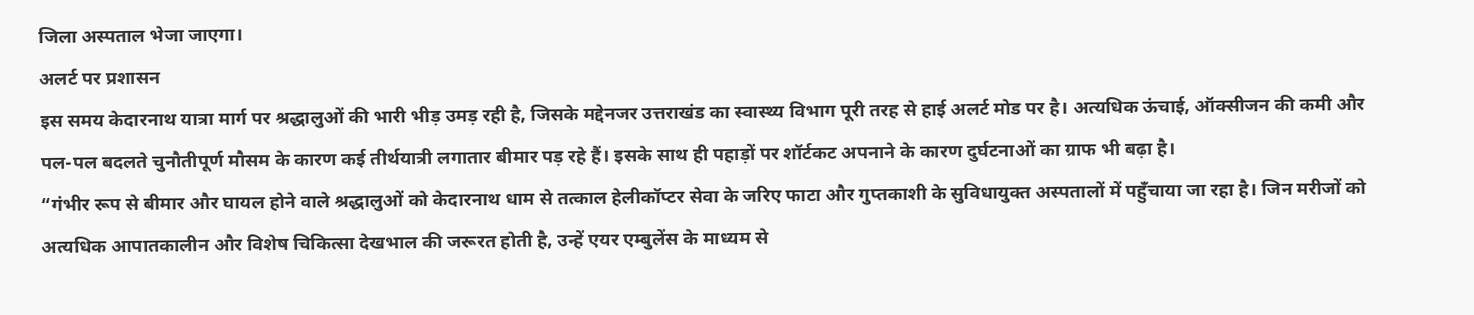जिला अस्पताल भेजा जाएगा।
अलर्ट पर प्रशासन
इस समय केदारनाथ यात्रा मार्ग पर श्रद्धालुओं की भारी भीड़ उमड़ रही है, जिसके मद्देनजर उत्तराखंड का स्वास्थ्य विभाग पूरी तरह से हाई अलर्ट मोड पर है। अत्यधिक ऊंचाई, ऑक्सीजन की कमी और पल-पल बदलते चुनौतीपूर्ण मौसम के कारण कई तीर्थयात्री लगातार बीमार पड़ रहे हैं। इसके साथ ही पहाड़ों पर शॉर्टकट अपनाने के कारण दुर्घटनाओं का ग्राफ भी बढ़ा है।
“गंभीर रूप से बीमार और घायल होने वाले श्रद्धालुओं को केदारनाथ धाम से तत्काल हेलीकॉप्टर सेवा के जरिए फाटा और गुप्तकाशी के सुविधायुक्त अस्पतालों में पहुँचाया जा रहा है। जिन मरीजों को अत्यधिक आपातकालीन और विशेष चिकित्सा देखभाल की जरूरत होती है, उन्हें एयर एम्बुलेंस के माध्यम से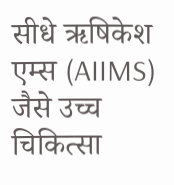सीधे ऋषिकेश एम्स (AIIMS) जैसे उच्च चिकित्सा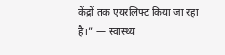केंद्रों तक एयरलिफ्ट किया जा रहा है।” — स्वास्थ्य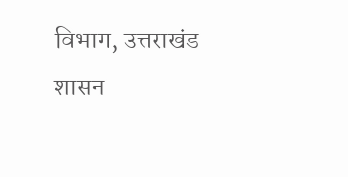विभाग, उत्तराखंड शासन